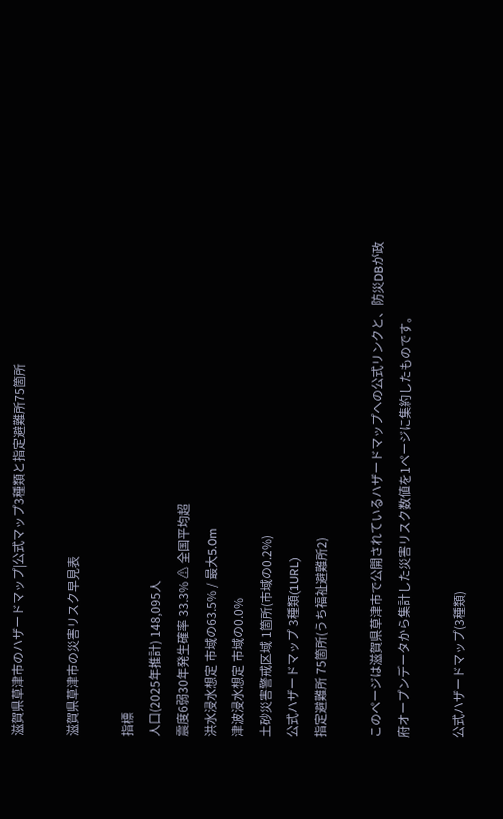滋賀県草津市のハザードマップ|公式マップ3種類と指定避難所75箇所

滋賀県草津市の災害リスク早見表

指標
人口(2025年推計) 148,095人
震度6弱30年発生確率 33.3% ⚠ 全国平均超
洪水浸水想定 市域の63.5% / 最大5.0m
津波浸水想定 市域の0.0%
土砂災害警戒区域 1箇所(市域の0.2%)
公式ハザードマップ 3種類(1URL)
指定避難所 75箇所(うち福祉避難所2)

このページは滋賀県草津市で公開されているハザードマップへの公式リンクと、防災DBが政府オープンデータから集計した災害リスク数値を1ページに集約したものです。

公式ハザードマップ(3種類)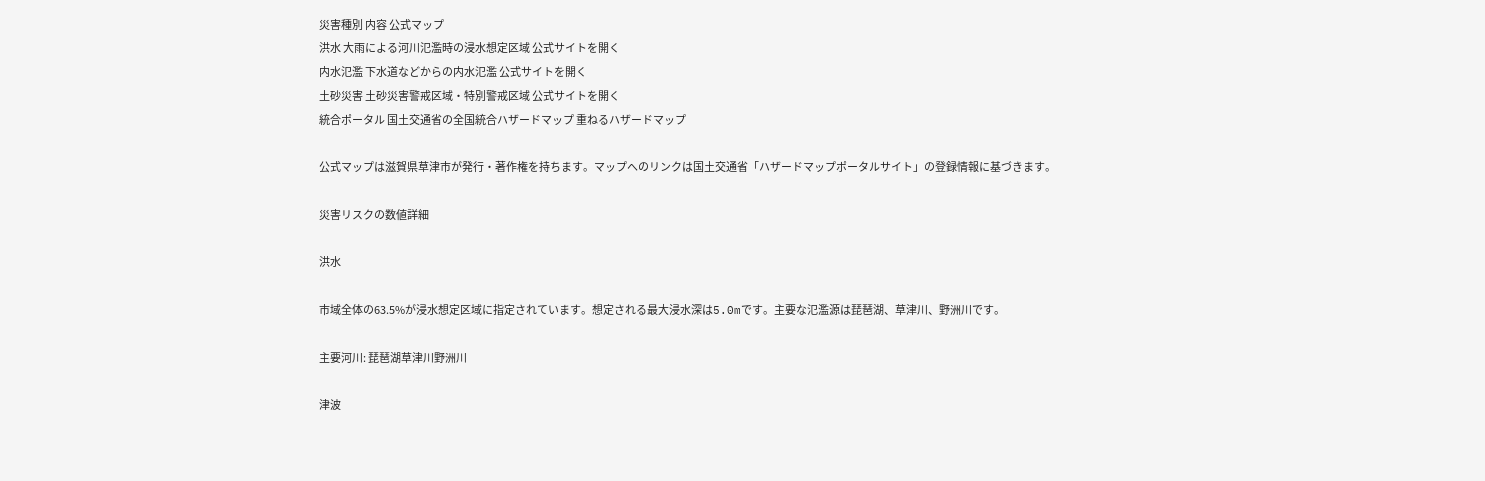災害種別 内容 公式マップ
洪水 大雨による河川氾濫時の浸水想定区域 公式サイトを開く
内水氾濫 下水道などからの内水氾濫 公式サイトを開く
土砂災害 土砂災害警戒区域・特別警戒区域 公式サイトを開く
統合ポータル 国土交通省の全国統合ハザードマップ 重ねるハザードマップ

公式マップは滋賀県草津市が発行・著作権を持ちます。マップへのリンクは国土交通省「ハザードマップポータルサイト」の登録情報に基づきます。

災害リスクの数値詳細

洪水

市域全体の63.5%が浸水想定区域に指定されています。想定される最大浸水深は5.0mです。主要な氾濫源は琵琶湖、草津川、野洲川です。

主要河川: 琵琶湖草津川野洲川

津波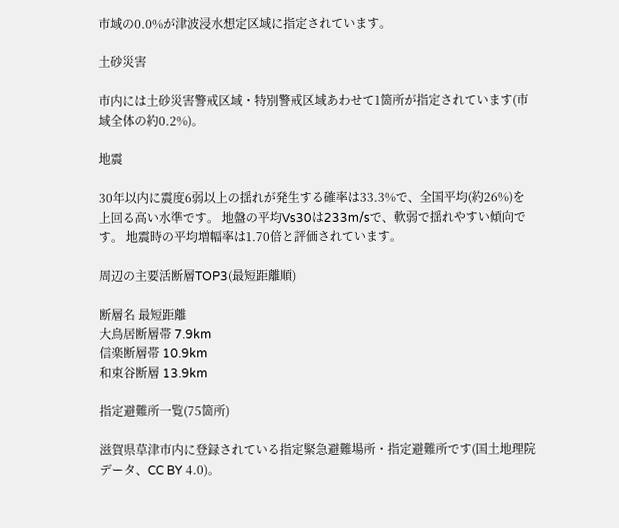市域の0.0%が津波浸水想定区域に指定されています。

土砂災害

市内には土砂災害警戒区域・特別警戒区域あわせて1箇所が指定されています(市域全体の約0.2%)。

地震

30年以内に震度6弱以上の揺れが発生する確率は33.3%で、全国平均(約26%)を上回る高い水準です。 地盤の平均Vs30は233m/sで、軟弱で揺れやすい傾向です。 地震時の平均増幅率は1.70倍と評価されています。

周辺の主要活断層TOP3(最短距離順)

断層名 最短距離
大鳥居断層帯 7.9km
信楽断層帯 10.9km
和束谷断層 13.9km

指定避難所一覧(75箇所)

滋賀県草津市内に登録されている指定緊急避難場所・指定避難所です(国土地理院データ、CC BY 4.0)。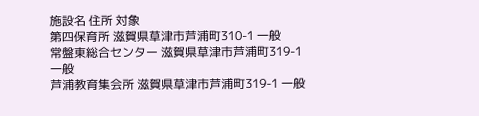施設名 住所 対象
第四保育所 滋賀県草津市芦浦町310-1 一般
常盤東総合センター 滋賀県草津市芦浦町319-1 一般
芦浦教育集会所 滋賀県草津市芦浦町319-1 一般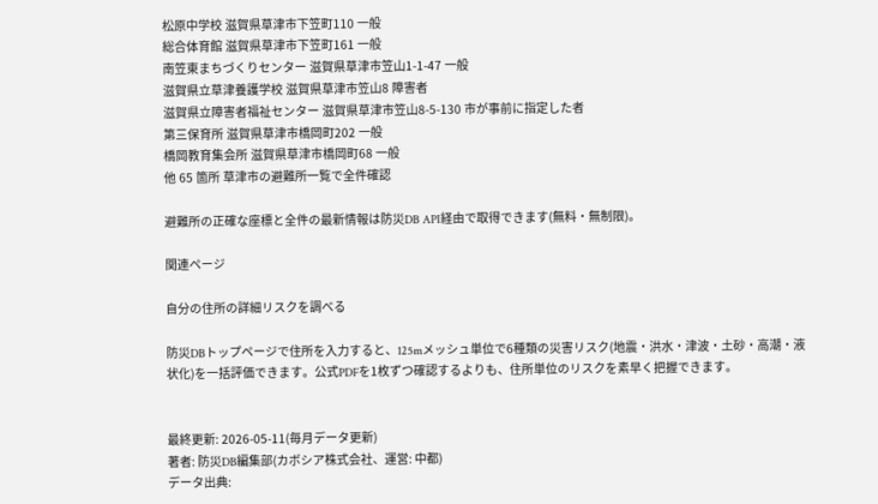松原中学校 滋賀県草津市下笠町110 一般
総合体育館 滋賀県草津市下笠町161 一般
南笠東まちづくりセンター 滋賀県草津市笠山1-1-47 一般
滋賀県立草津養護学校 滋賀県草津市笠山8 障害者
滋賀県立障害者福祉センター 滋賀県草津市笠山8-5-130 市が事前に指定した者
第三保育所 滋賀県草津市橋岡町202 一般
橋岡教育集会所 滋賀県草津市橋岡町68 一般
他 65 箇所 草津市の避難所一覧で全件確認

避難所の正確な座標と全件の最新情報は防災DB API経由で取得できます(無料・無制限)。

関連ページ

自分の住所の詳細リスクを調べる

防災DBトップページで住所を入力すると、125mメッシュ単位で6種類の災害リスク(地震・洪水・津波・土砂・高潮・液状化)を一括評価できます。公式PDFを1枚ずつ確認するよりも、住所単位のリスクを素早く把握できます。


最終更新: 2026-05-11(毎月データ更新)
著者: 防災DB編集部(カボシア株式会社、運営: 中都)
データ出典: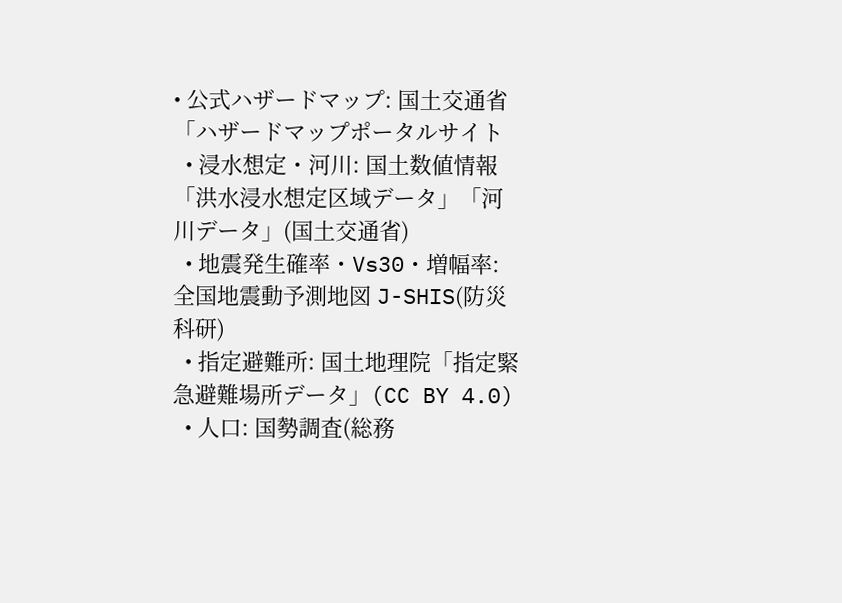• 公式ハザードマップ: 国土交通省「ハザードマップポータルサイト
  • 浸水想定・河川: 国土数値情報「洪水浸水想定区域データ」「河川データ」(国土交通省)
  • 地震発生確率・Vs30・増幅率: 全国地震動予測地図 J-SHIS(防災科研)
  • 指定避難所: 国土地理院「指定緊急避難場所データ」(CC BY 4.0)
  • 人口: 国勢調査(総務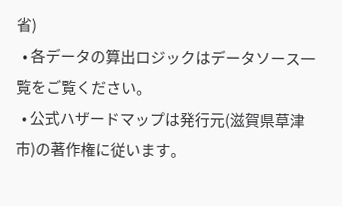省)
  • 各データの算出ロジックはデータソース一覧をご覧ください。
  • 公式ハザードマップは発行元(滋賀県草津市)の著作権に従います。